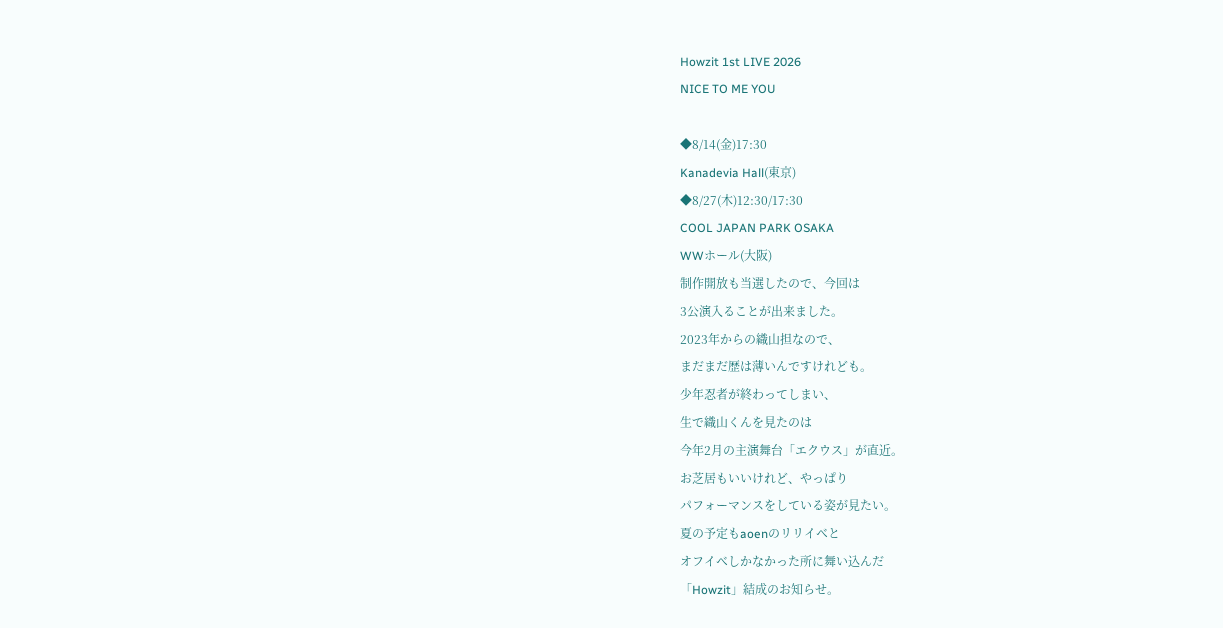Howzit 1st LIVE 2026
NICE TO ME YOU

◆8/14(金)17:30
Kanadevia Hall(東京)
◆8/27(木)12:30/17:30
COOL JAPAN PARK OSAKA
WWホール(大阪)
制作開放も当選したので、今回は
3公演入ることが出来ました。
2023年からの織山担なので、
まだまだ歴は薄いんですけれども。
少年忍者が終わってしまい、
生で織山くんを見たのは
今年2月の主演舞台「エクウス」が直近。
お芝居もいいけれど、やっぱり
パフォーマンスをしている姿が見たい。
夏の予定もaoenのリリイベと
オフイベしかなかった所に舞い込んだ
「Howzit」結成のお知らせ。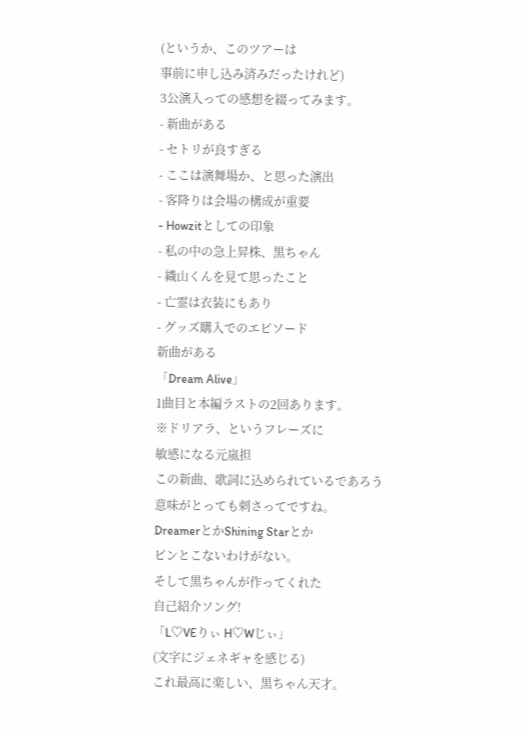(というか、このツアーは
事前に申し込み済みだったけれど)
3公演入っての感想を綴ってみます。
- 新曲がある
- セトリが良すぎる
- ここは演舞場か、と思った演出
- 客降りは会場の構成が重要
- Howzitとしての印象
- 私の中の急上昇株、黒ちゃん
- 織山くんを見て思ったこと
- 亡霊は衣装にもあり
- グッズ購入でのエピソード
新曲がある
「Dream Alive」
1曲目と本編ラストの2回あります。
※ドリアラ、というフレーズに
敏感になる元嵐担
この新曲、歌詞に込められているであろう
意味がとっても刺さってですね。
DreamerとかShining Starとか
ピンとこないわけがない。
そして黒ちゃんが作ってくれた
自己紹介ソング!
「L♡VEりぃ H♡Wじぃ」
(文字にジェネギャを感じる)
これ最高に楽しい、黒ちゃん天才。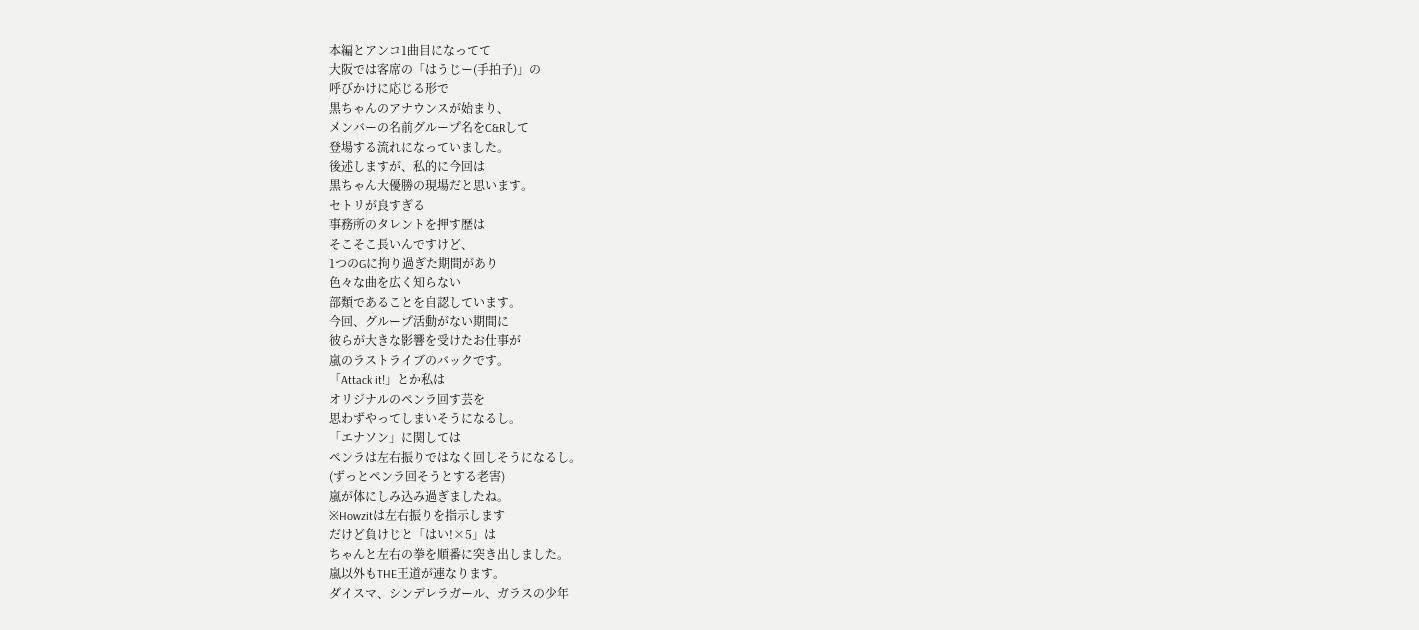本編とアンコ1曲目になってて
大阪では客席の「はうじー(手拍子)」の
呼びかけに応じる形で
黒ちゃんのアナウンスが始まり、
メンバーの名前グループ名をC&Rして
登場する流れになっていました。
後述しますが、私的に今回は
黒ちゃん大優勝の現場だと思います。
セトリが良すぎる
事務所のタレントを押す歴は
そこそこ長いんですけど、
1つのGに拘り過ぎた期間があり
色々な曲を広く知らない
部類であることを自認しています。
今回、グループ活動がない期間に
彼らが大きな影響を受けたお仕事が
嵐のラストライブのバックです。
「Attack it!」とか私は
オリジナルのペンラ回す芸を
思わずやってしまいそうになるし。
「エナソン」に関しては
ペンラは左右振りではなく回しそうになるし。
(ずっとペンラ回そうとする老害)
嵐が体にしみ込み過ぎましたね。
※Howzitは左右振りを指示します
だけど負けじと「はい!×5」は
ちゃんと左右の拳を順番に突き出しました。
嵐以外もTHE王道が連なります。
ダイスマ、シンデレラガール、ガラスの少年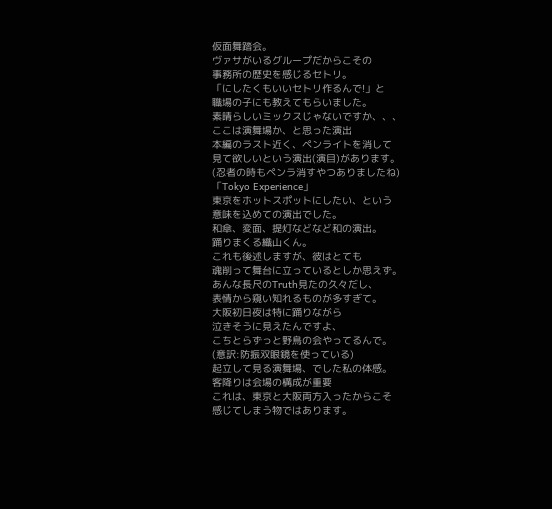仮面舞踏会。
ヴァサがいるグループだからこその
事務所の歴史を感じるセトリ。
「にしたくもいいセトリ作るんで!」と
職場の子にも教えてもらいました。
素晴らしいミックスじゃないですか、、、
ここは演舞場か、と思った演出
本編のラスト近く、ペンライトを消して
見て欲しいという演出(演目)があります。
(忍者の時もペンラ消すやつありましたね)
「Tokyo Experience」
東京をホットスポットにしたい、という
意味を込めての演出でした。
和傘、変面、提灯などなど和の演出。
踊りまくる織山くん。
これも後述しますが、彼はとても
魂削って舞台に立っているとしか思えず。
あんな長尺のTruth見たの久々だし、
表情から窺い知れるものが多すぎて。
大阪初日夜は特に踊りながら
泣きそうに見えたんですよ、
こちとらずっと野鳥の会やってるんで。
(意訳:防振双眼鏡を使っている)
起立して見る演舞場、でした私の体感。
客降りは会場の構成が重要
これは、東京と大阪両方入ったからこそ
感じてしまう物ではあります。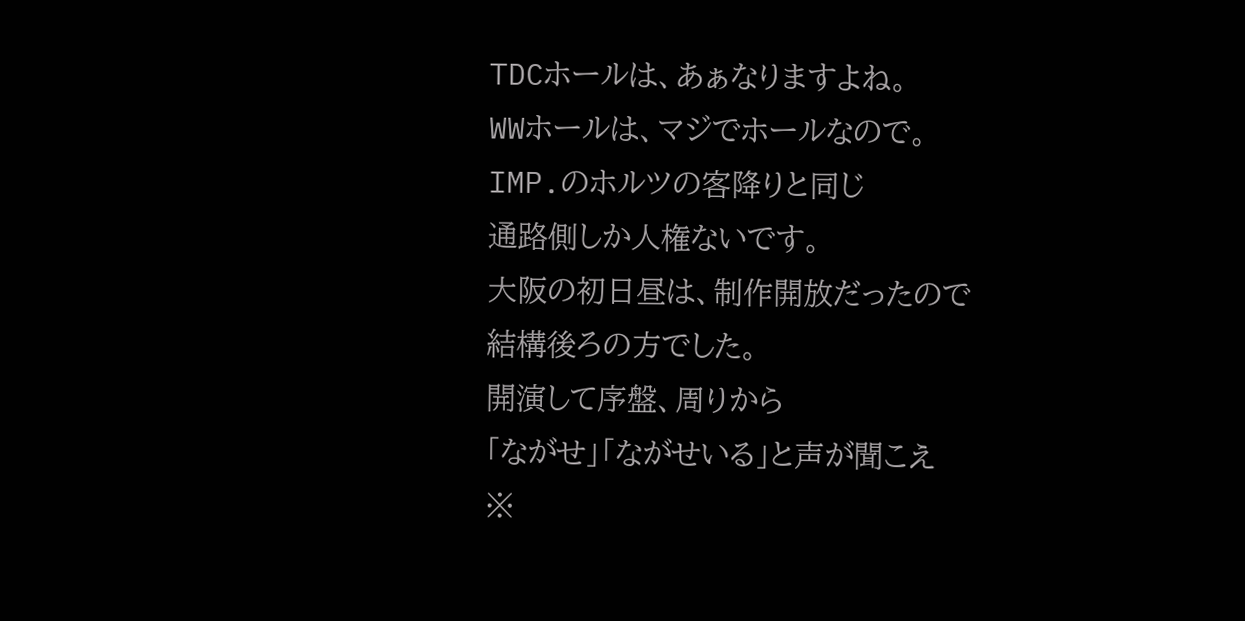TDCホールは、あぁなりますよね。
WWホールは、マジでホールなので。
IMP.のホルツの客降りと同じ
通路側しか人権ないです。
大阪の初日昼は、制作開放だったので
結構後ろの方でした。
開演して序盤、周りから
「ながせ」「ながせいる」と声が聞こえ
※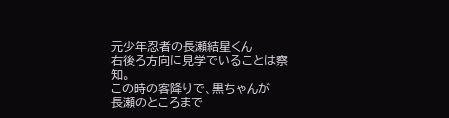元少年忍者の長瀬結星くん
右後ろ方向に見学でいることは察知。
この時の客降りで、黒ちゃんが
長瀬のところまで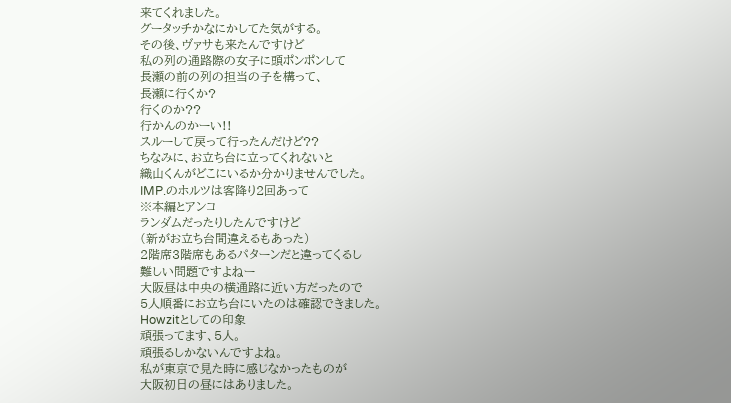来てくれました。
グータッチかなにかしてた気がする。
その後、ヴァサも来たんですけど
私の列の通路際の女子に頭ポンポンして
長瀬の前の列の担当の子を構って、
長瀬に行くか?
行くのか??
行かんのかーい!!
スルーして戻って行ったんだけど??
ちなみに、お立ち台に立ってくれないと
織山くんがどこにいるか分かりませんでした。
IMP.のホルツは客降り2回あって
※本編とアンコ
ランダムだったりしたんですけど
(新がお立ち台間違えるもあった)
2階席3階席もあるパターンだと違ってくるし
難しい問題ですよねー
大阪昼は中央の横通路に近い方だったので
5人順番にお立ち台にいたのは確認できました。
Howzitとしての印象
頑張ってます、5人。
頑張るしかないんですよね。
私が東京で見た時に感じなかったものが
大阪初日の昼にはありました。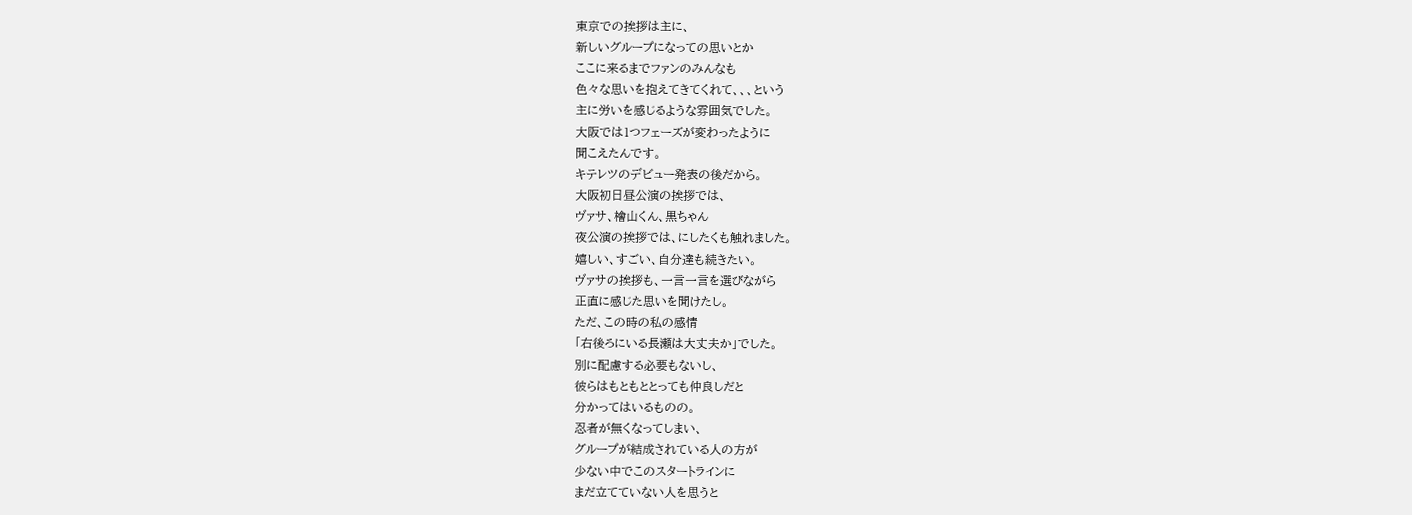東京での挨拶は主に、
新しいグループになっての思いとか
ここに来るまでファンのみんなも
色々な思いを抱えてきてくれて、、、という
主に労いを感じるような雰囲気でした。
大阪では1つフェーズが変わったように
聞こえたんです。
キテレツのデビュー発表の後だから。
大阪初日昼公演の挨拶では、
ヴァサ、檜山くん、黒ちゃん
夜公演の挨拶では、にしたくも触れました。
嬉しい、すごい、自分達も続きたい。
ヴァサの挨拶も、一言一言を選びながら
正直に感じた思いを聞けたし。
ただ、この時の私の感情
「右後ろにいる長瀬は大丈夫か」でした。
別に配慮する必要もないし、
彼らはもともととっても仲良しだと
分かってはいるものの。
忍者が無くなってしまい、
グループが結成されている人の方が
少ない中でこのスタートラインに
まだ立てていない人を思うと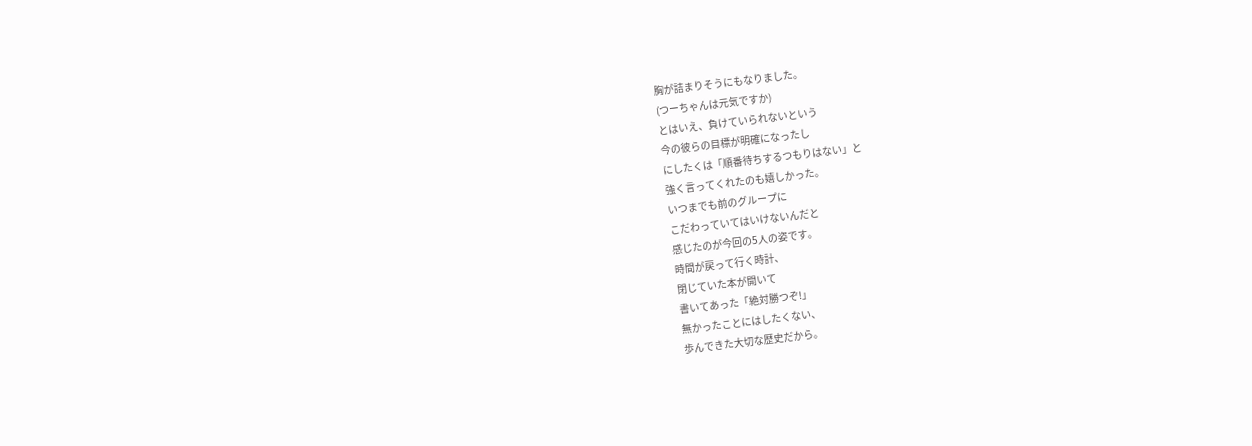胸が詰まりそうにもなりました。
(つーちゃんは元気ですか)
とはいえ、負けていられないという
今の彼らの目標が明確になったし
にしたくは「順番待ちするつもりはない」と
強く言ってくれたのも嬉しかった。
いつまでも前のグループに
こだわっていてはいけないんだと
感じたのが今回の5人の姿です。
時間が戻って行く時計、
閉じていた本が開いて
書いてあった「絶対勝つぞ!」
無かったことにはしたくない、
歩んできた大切な歴史だから。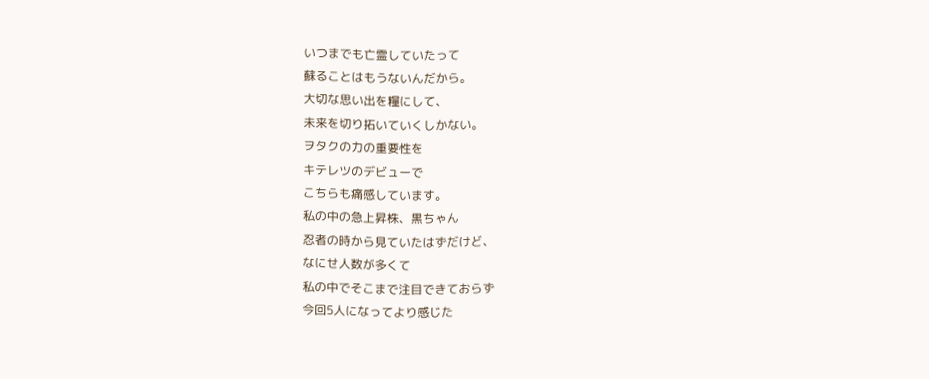いつまでも亡霊していたって
蘇ることはもうないんだから。
大切な思い出を糧にして、
未来を切り拓いていくしかない。
ヲタクの力の重要性を
キテレツのデビューで
こちらも痛感しています。
私の中の急上昇株、黒ちゃん
忍者の時から見ていたはずだけど、
なにせ人数が多くて
私の中でそこまで注目できておらず
今回5人になってより感じた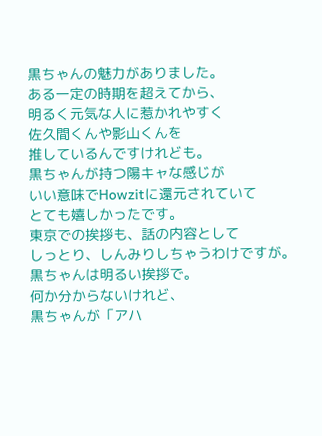黒ちゃんの魅力がありました。
ある一定の時期を超えてから、
明るく元気な人に惹かれやすく
佐久間くんや影山くんを
推しているんですけれども。
黒ちゃんが持つ陽キャな感じが
いい意味でHowzitに還元されていて
とても嬉しかったです。
東京での挨拶も、話の内容として
しっとり、しんみりしちゃうわけですが。
黒ちゃんは明るい挨拶で。
何か分からないけれど、
黒ちゃんが「アハ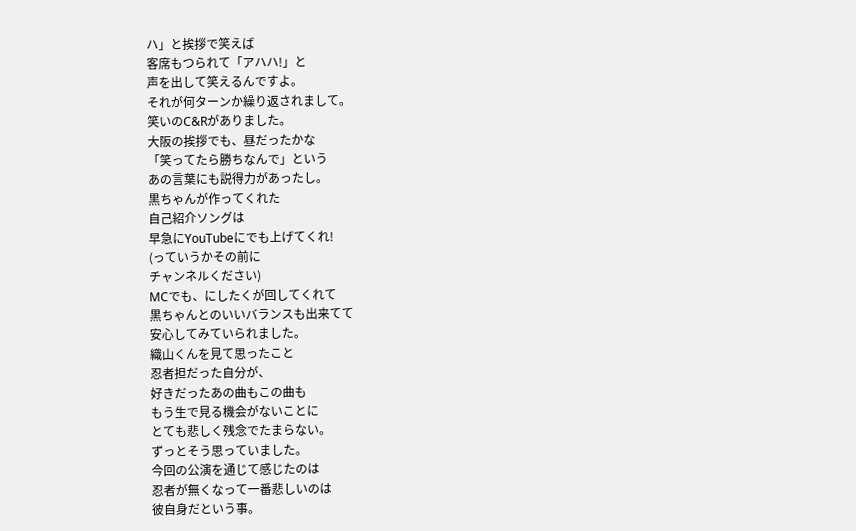ハ」と挨拶で笑えば
客席もつられて「アハハ!」と
声を出して笑えるんですよ。
それが何ターンか繰り返されまして。
笑いのC&Rがありました。
大阪の挨拶でも、昼だったかな
「笑ってたら勝ちなんで」という
あの言葉にも説得力があったし。
黒ちゃんが作ってくれた
自己紹介ソングは
早急にYouTubeにでも上げてくれ!
(っていうかその前に
チャンネルください)
MCでも、にしたくが回してくれて
黒ちゃんとのいいバランスも出来てて
安心してみていられました。
織山くんを見て思ったこと
忍者担だった自分が、
好きだったあの曲もこの曲も
もう生で見る機会がないことに
とても悲しく残念でたまらない。
ずっとそう思っていました。
今回の公演を通じて感じたのは
忍者が無くなって一番悲しいのは
彼自身だという事。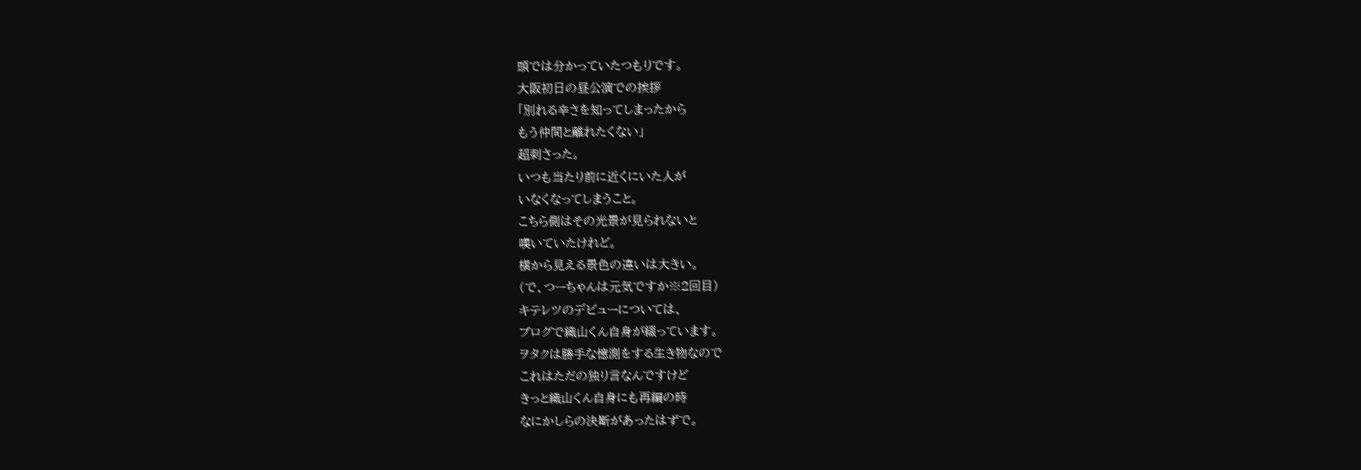頭では分かっていたつもりです。
大阪初日の昼公演での挨拶
「別れる辛さを知ってしまったから
もう仲間と離れたくない」
超刺さった。
いつも当たり前に近くにいた人が
いなくなってしまうこと。
こちら側はその光景が見られないと
嘆いていたけれど。
横から見える景色の違いは大きい。
(で、つーちゃんは元気ですか※2回目)
キテレツのデビューについては、
ブログで織山くん自身が綴っています。
ヲタクは勝手な憶測をする生き物なので
これはただの独り言なんですけど
きっと織山くん自身にも再編の時
なにかしらの決断があったはずで。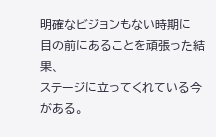明確なビジョンもない時期に
目の前にあることを頑張った結果、
ステージに立ってくれている今がある。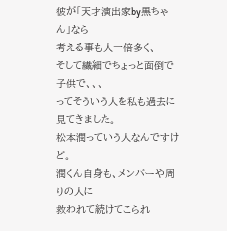彼が「天才演出家by黒ちゃん」なら
考える事も人一倍多く、
そして繊細でちょっと面倒で子供で、、、
ってそういう人を私も過去に見てきました。
松本潤っていう人なんですけど。
潤くん自身も、メンバーや周りの人に
救われて続けてこられ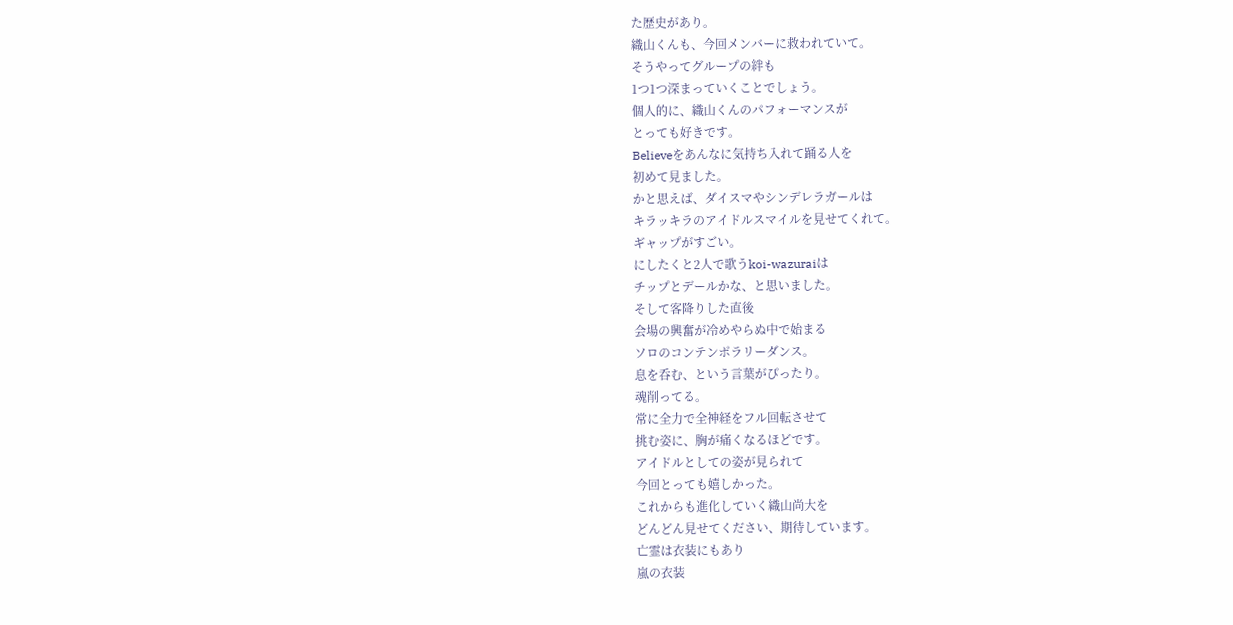た歴史があり。
織山くんも、今回メンバーに救われていて。
そうやってグループの絆も
1つ1つ深まっていくことでしょう。
個人的に、織山くんのパフォーマンスが
とっても好きです。
Believeをあんなに気持ち入れて踊る人を
初めて見ました。
かと思えば、ダイスマやシンデレラガールは
キラッキラのアイドルスマイルを見せてくれて。
ギャップがすごい。
にしたくと2人で歌うkoi-wazuraiは
チップとデールかな、と思いました。
そして客降りした直後
会場の興奮が冷めやらぬ中で始まる
ソロのコンテンポラリーダンス。
息を呑む、という言葉がぴったり。
魂削ってる。
常に全力で全神経をフル回転させて
挑む姿に、胸が痛くなるほどです。
アイドルとしての姿が見られて
今回とっても嬉しかった。
これからも進化していく織山尚大を
どんどん見せてください、期待しています。
亡霊は衣装にもあり
嵐の衣装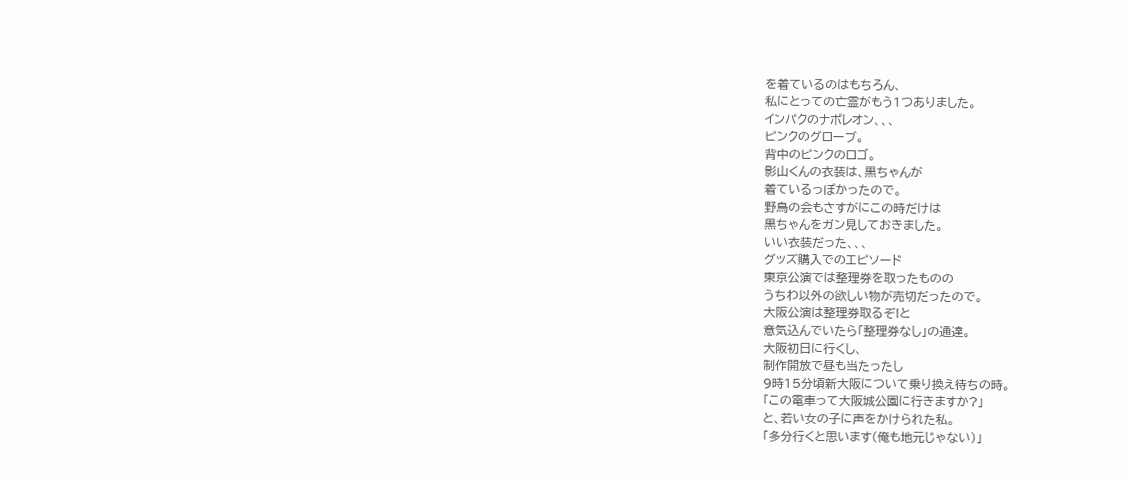を着ているのはもちろん、
私にとっての亡霊がもう1つありました。
インパクのナポレオン、、、
ピンクのグローブ。
背中のピンクのロゴ。
影山くんの衣装は、黒ちゃんが
着ているっぽかったので。
野鳥の会もさすがにこの時だけは
黒ちゃんをガン見しておきました。
いい衣装だった、、、
グッズ購入でのエピソード
東京公演では整理券を取ったものの
うちわ以外の欲しい物が売切だったので。
大阪公演は整理券取るぞ!と
意気込んでいたら「整理券なし」の通達。
大阪初日に行くし、
制作開放で昼も当たったし
9時15分頃新大阪について乗り換え待ちの時。
「この電車って大阪城公園に行きますか?」
と、若い女の子に声をかけられた私。
「多分行くと思います(俺も地元じゃない)」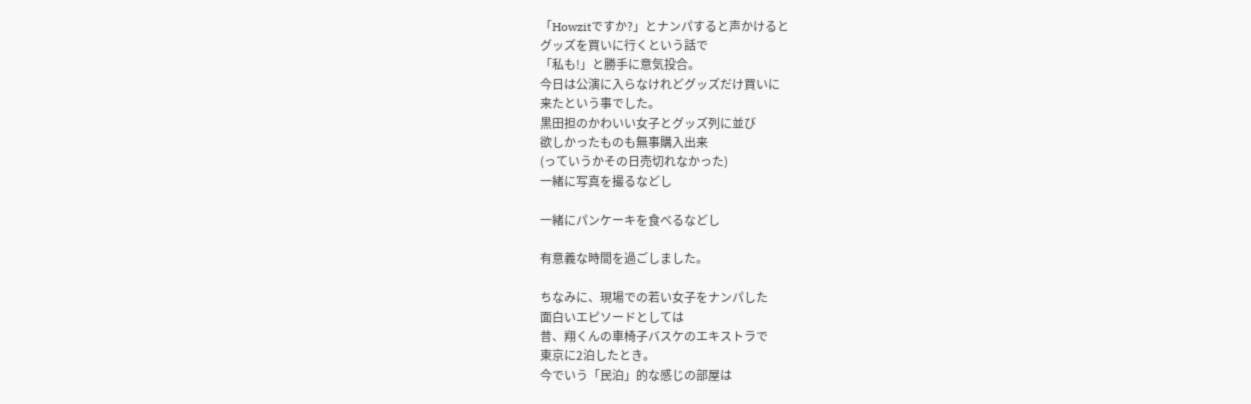「Howzitですか?」とナンパすると声かけると
グッズを買いに行くという話で
「私も!」と勝手に意気投合。
今日は公演に入らなけれどグッズだけ買いに
来たという事でした。
黒田担のかわいい女子とグッズ列に並び
欲しかったものも無事購入出来
(っていうかその日売切れなかった)
一緒に写真を撮るなどし

一緒にパンケーキを食べるなどし

有意義な時間を過ごしました。

ちなみに、現場での若い女子をナンパした
面白いエピソードとしては
昔、翔くんの車椅子バスケのエキストラで
東京に2泊したとき。
今でいう「民泊」的な感じの部屋は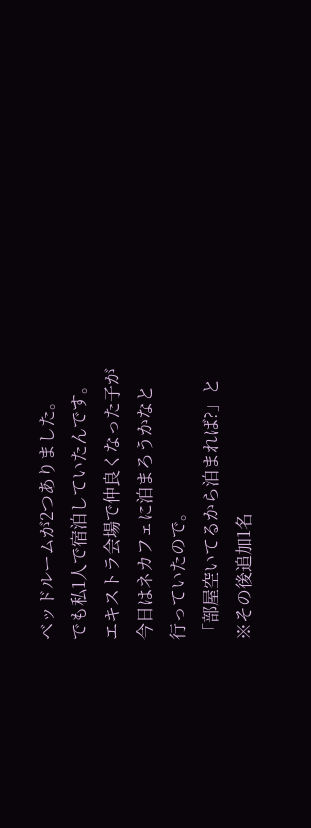ベッドルームが2つありました。
でも私1人で宿泊していたんです。
エキストラ会場で仲良くなった子が
今日はネカフェに泊まろうかなと
行っていたので。
「部屋空いてるから泊まれば?」と
※その後追加1名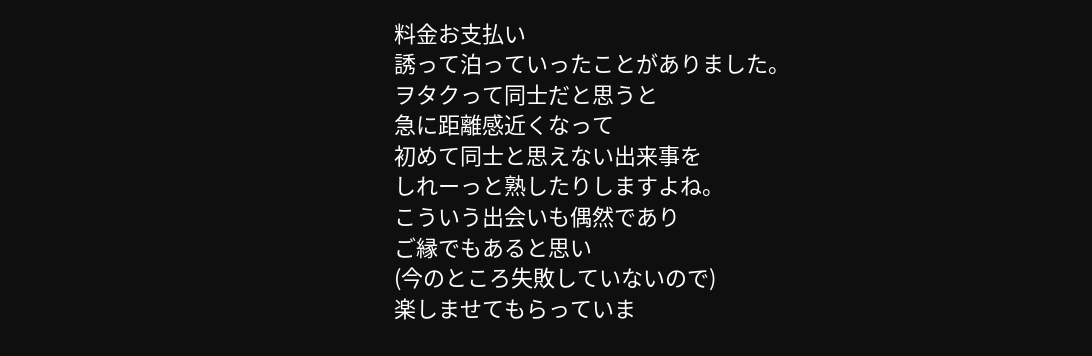料金お支払い
誘って泊っていったことがありました。
ヲタクって同士だと思うと
急に距離感近くなって
初めて同士と思えない出来事を
しれーっと熟したりしますよね。
こういう出会いも偶然であり
ご縁でもあると思い
(今のところ失敗していないので)
楽しませてもらっていま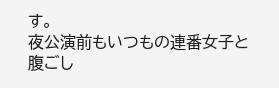す。
夜公演前もいつもの連番女子と
腹ごし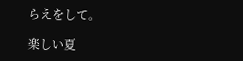らえをして。

楽しい夏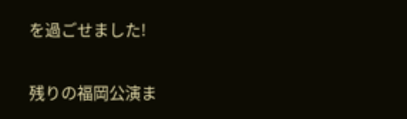を過ごせました!

残りの福岡公演ま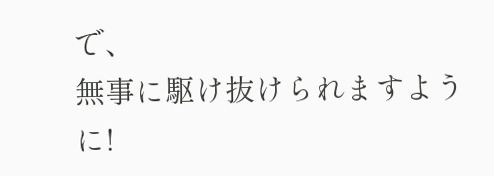で、
無事に駆け抜けられますように!